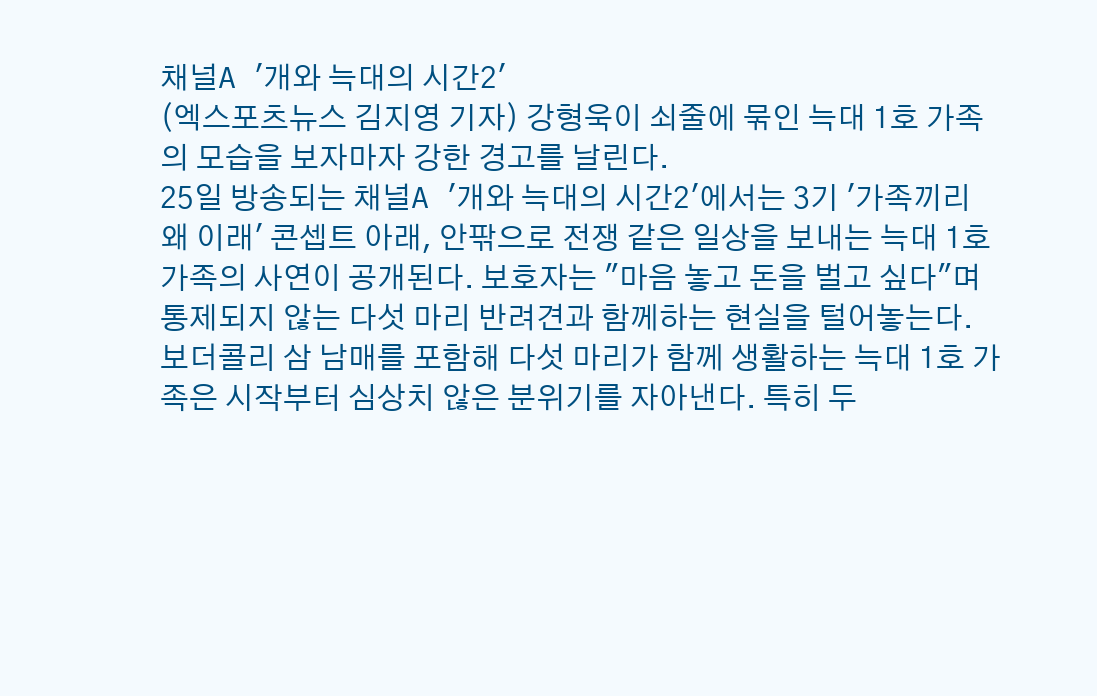채널A '개와 늑대의 시간2'
(엑스포츠뉴스 김지영 기자) 강형욱이 쇠줄에 묶인 늑대 1호 가족의 모습을 보자마자 강한 경고를 날린다.
25일 방송되는 채널A '개와 늑대의 시간2'에서는 3기 '가족끼리 왜 이래' 콘셉트 아래, 안팎으로 전쟁 같은 일상을 보내는 늑대 1호 가족의 사연이 공개된다. 보호자는 "마음 놓고 돈을 벌고 싶다"며 통제되지 않는 다섯 마리 반려견과 함께하는 현실을 털어놓는다.
보더콜리 삼 남매를 포함해 다섯 마리가 함께 생활하는 늑대 1호 가족은 시작부터 심상치 않은 분위기를 자아낸다. 특히 두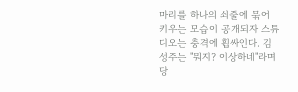마리를 하나의 쇠줄에 묶어 키우는 모습이 공개되자 스튜디오는 충격에 휩싸인다. 김성주는 "뭐지? 이상하네"라며 당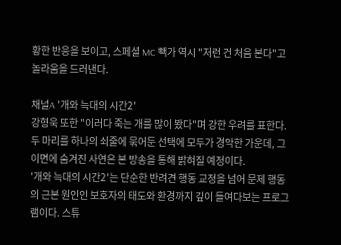황한 반응을 보이고, 스페셜 MC 빽가 역시 "저런 건 처음 본다"고 놀라움을 드러낸다.

채널A '개와 늑대의 시간2'
강형욱 또한 "이러다 죽는 개를 많이 봤다"며 강한 우려를 표한다. 두 마리를 하나의 쇠줄에 묶어둔 선택에 모두가 경악한 가운데, 그 이면에 숨겨진 사연은 본 방송을 통해 밝혀질 예정이다.
'개와 늑대의 시간2'는 단순한 반려견 행동 교정을 넘어 문제 행동의 근본 원인인 보호자의 태도와 환경까지 깊이 들여다보는 프로그램이다. 스튜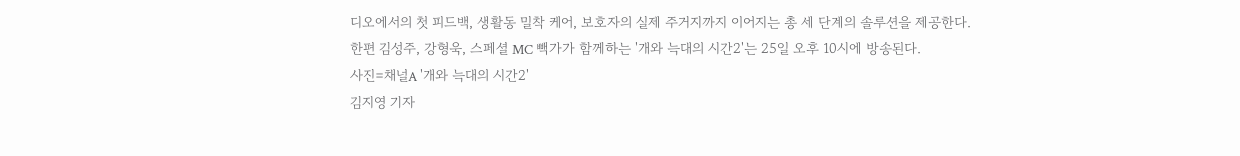디오에서의 첫 피드백, 생활동 밀착 케어, 보호자의 실제 주거지까지 이어지는 총 세 단계의 솔루션을 제공한다.
한편 김성주, 강형욱, 스페셜 MC 빽가가 함께하는 '개와 늑대의 시간2'는 25일 오후 10시에 방송된다.
사진=채널A '개와 늑대의 시간2'
김지영 기자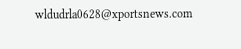wldudrla0628@xportsnews.com